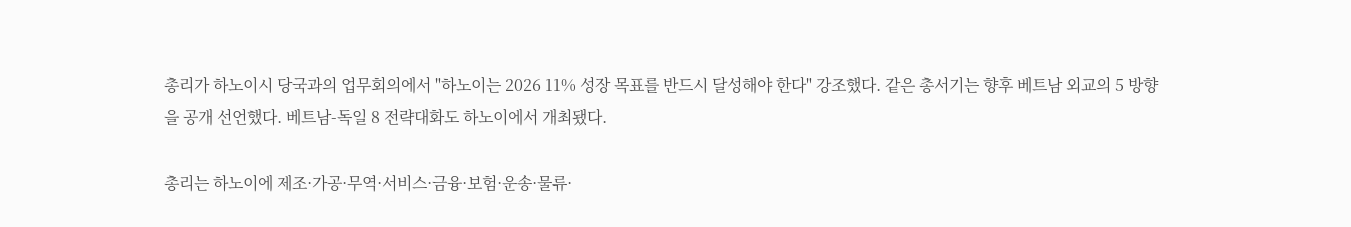총리가 하노이시 당국과의 업무회의에서 "하노이는 2026 11% 성장 목표를 반드시 달성해야 한다" 강조했다. 같은 총서기는 향후 베트남 외교의 5 방향을 공개 선언했다. 베트남-독일 8 전략대화도 하노이에서 개최됐다.

총리는 하노이에 제조·가공·무역·서비스·금융·보험·운송·물류·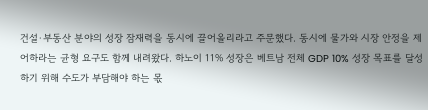건설·부동산 분야의 성장 잠재력을 동시에 끌어올리라고 주문했다. 동시에 물가와 시장 안정을 제어하라는 균형 요구도 함께 내려왔다. 하노이 11% 성장은 베트남 전체 GDP 10% 성장 목표를 달성하기 위해 수도가 부담해야 하는 몫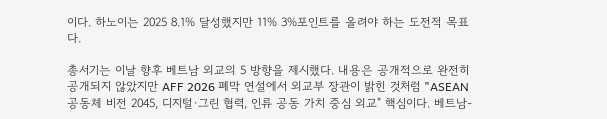이다. 하노이는 2025 8.1% 달성했지만 11% 3%포인트를 올려야 하는 도전적 목표다.

총서기는 이날 향후 베트남 외교의 5 방향을 제시했다. 내용은 공개적으로 완전히 공개되지 않았지만 AFF 2026 폐막 연설에서 외교부 장관이 밝힌 것처럼 "ASEAN 공동체 비전 2045, 디지털·그린 협력, 인류 공동 가치 중심 외교" 핵심이다. 베트남-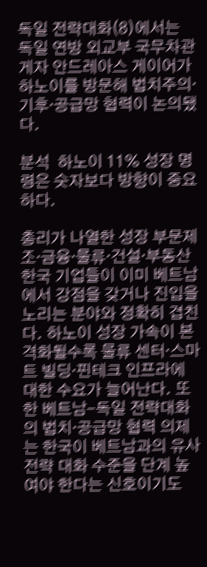독일 전략대화(8)에서는 독일 연방 외교부 국무차관 게자 안드레아스 게이어가 하노이를 방문해 법치주의·기후·공급망 협력이 논의됐다.

분석  하노이 11% 성장 명령은 숫자보다 방향이 중요하다.

총리가 나열한 성장 부문제조·금융·물류·건설·부동산 한국 기업들이 이미 베트남에서 강점을 갖거나 진입을 노리는 분야와 정확히 겹친다. 하노이 성장 가속이 본격화될수록 물류 센터·스마트 빌딩·핀테크 인프라에 대한 수요가 늘어난다. 또한 베트남-독일 전략대화의 법치·공급망 협력 의제는 한국이 베트남과의 유사 전략 대화 수준을 단계 높여야 한다는 신호이기도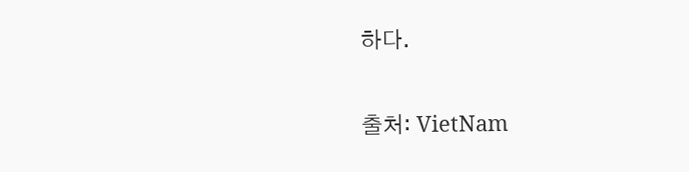하다.


출처: VietNam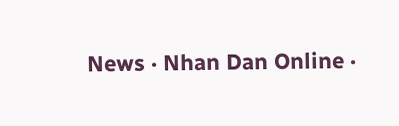News · Nhan Dan Online ·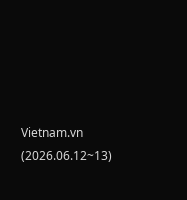Vietnam.vn (2026.06.12~13)